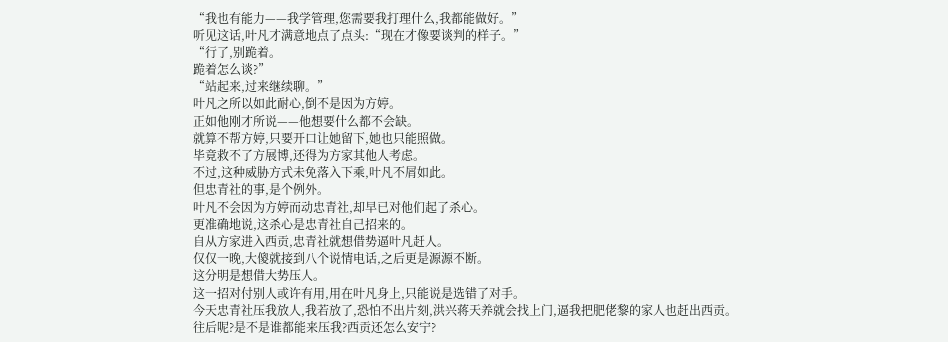“我也有能力——我学管理,您需要我打理什么,我都能做好。”
听见这话,叶凡才满意地点了点头:“现在才像要谈判的样子。”
“行了,别跪着。
跪着怎么谈?”
“站起来,过来继续聊。”
叶凡之所以如此耐心,倒不是因为方婷。
正如他刚才所说——他想要什么都不会缺。
就算不帮方婷,只要开口让她留下,她也只能照做。
毕竟救不了方展博,还得为方家其他人考虑。
不过,这种威胁方式未免落入下乘,叶凡不屑如此。
但忠青社的事,是个例外。
叶凡不会因为方婷而动忠青社,却早已对他们起了杀心。
更准确地说,这杀心是忠青社自己招来的。
自从方家进入西贡,忠青社就想借势逼叶凡赶人。
仅仅一晚,大傻就接到八个说情电话,之后更是源源不断。
这分明是想借大势压人。
这一招对付别人或许有用,用在叶凡身上,只能说是选错了对手。
今天忠青社压我放人,我若放了,恐怕不出片刻,洪兴蒋天养就会找上门,逼我把肥佬黎的家人也赶出西贡。
往后呢?是不是谁都能来压我?西贡还怎么安宁?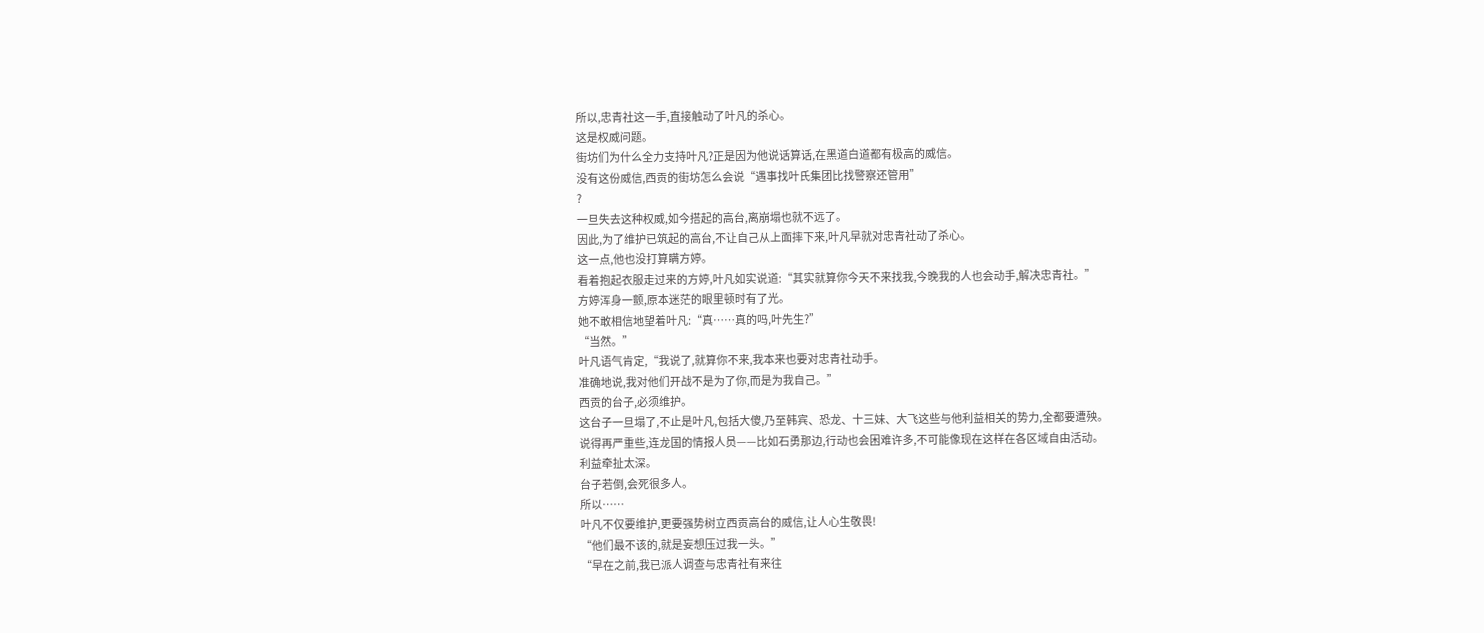所以,忠青社这一手,直接触动了叶凡的杀心。
这是权威问题。
街坊们为什么全力支持叶凡?正是因为他说话算话,在黑道白道都有极高的威信。
没有这份威信,西贡的街坊怎么会说“遇事找叶氏集团比找警察还管用”
?
一旦失去这种权威,如今搭起的高台,离崩塌也就不远了。
因此,为了维护已筑起的高台,不让自己从上面摔下来,叶凡早就对忠青社动了杀心。
这一点,他也没打算瞒方婷。
看着抱起衣服走过来的方婷,叶凡如实说道:“其实就算你今天不来找我,今晚我的人也会动手,解决忠青社。”
方婷浑身一颤,原本迷茫的眼里顿时有了光。
她不敢相信地望着叶凡:“真……真的吗,叶先生?”
“当然。”
叶凡语气肯定,“我说了,就算你不来,我本来也要对忠青社动手。
准确地说,我对他们开战不是为了你,而是为我自己。”
西贡的台子,必须维护。
这台子一旦塌了,不止是叶凡,包括大傻,乃至韩宾、恐龙、十三妹、大飞这些与他利益相关的势力,全都要遭殃。
说得再严重些,连龙国的情报人员——比如石勇那边,行动也会困难许多,不可能像现在这样在各区域自由活动。
利益牵扯太深。
台子若倒,会死很多人。
所以……
叶凡不仅要维护,更要强势树立西贡高台的威信,让人心生敬畏!
“他们最不该的,就是妄想压过我一头。”
“早在之前,我已派人调查与忠青社有来往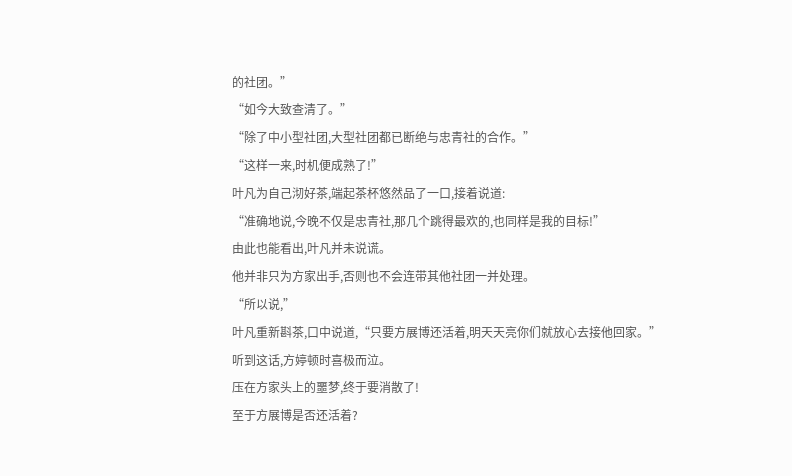的社团。”
“如今大致查清了。”
“除了中小型社团,大型社团都已断绝与忠青社的合作。”
“这样一来,时机便成熟了!”
叶凡为自己沏好茶,端起茶杯悠然品了一口,接着说道:
“准确地说,今晚不仅是忠青社,那几个跳得最欢的,也同样是我的目标!”
由此也能看出,叶凡并未说谎。
他并非只为方家出手,否则也不会连带其他社团一并处理。
“所以说,”
叶凡重新斟茶,口中说道,“只要方展博还活着,明天天亮你们就放心去接他回家。”
听到这话,方婷顿时喜极而泣。
压在方家头上的噩梦,终于要消散了!
至于方展博是否还活着?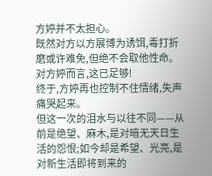方婷并不太担心。
既然对方以方展博为诱饵,毒打折磨或许难免,但绝不会取他性命。
对方婷而言,这已足够!
终于,方婷再也控制不住情绪,失声痛哭起来。
但这一次的泪水与以往不同——从前是绝望、麻木,是对暗无天日生活的怨恨;如今却是希望、光亮,是对新生活即将到来的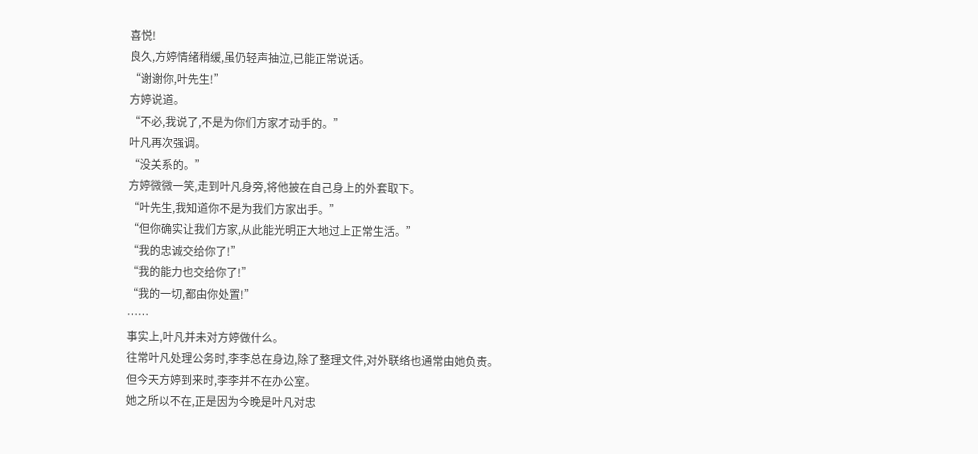喜悦!
良久,方婷情绪稍缓,虽仍轻声抽泣,已能正常说话。
“谢谢你,叶先生!”
方婷说道。
“不必,我说了,不是为你们方家才动手的。”
叶凡再次强调。
“没关系的。”
方婷微微一笑,走到叶凡身旁,将他披在自己身上的外套取下。
“叶先生,我知道你不是为我们方家出手。”
“但你确实让我们方家,从此能光明正大地过上正常生活。”
“我的忠诚交给你了!”
“我的能力也交给你了!”
“我的一切,都由你处置!”
……
事实上,叶凡并未对方婷做什么。
往常叶凡处理公务时,李李总在身边,除了整理文件,对外联络也通常由她负责。
但今天方婷到来时,李李并不在办公室。
她之所以不在,正是因为今晚是叶凡对忠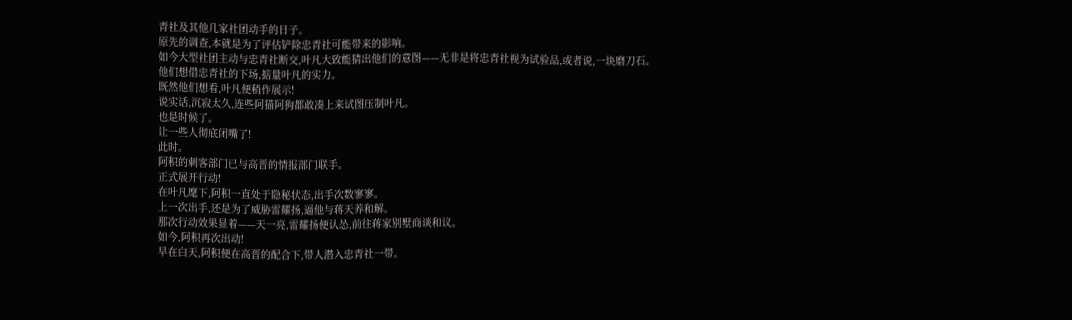青社及其他几家社团动手的日子。
原先的调查,本就是为了评估铲除忠青社可能带来的影响。
如今大型社团主动与忠青社断交,叶凡大致能猜出他们的意图——无非是将忠青社视为试验品,或者说,一块磨刀石。
他们想借忠青社的下场,掂量叶凡的实力。
既然他们想看,叶凡便稍作展示!
说实话,沉寂太久,连些阿猫阿狗都敢凑上来试图压制叶凡。
也是时候了。
让一些人彻底闭嘴了!
此时。
阿积的刺客部门已与高晋的情报部门联手。
正式展开行动!
在叶凡麾下,阿积一直处于隐秘状态,出手次数寥寥。
上一次出手,还是为了威胁雷耀扬,逼他与蒋天养和解。
那次行动效果显着——天一亮,雷耀扬便认怂,前往蒋家别墅商谈和议。
如今,阿积再次出动!
早在白天,阿积便在高晋的配合下,带人潜入忠青社一带。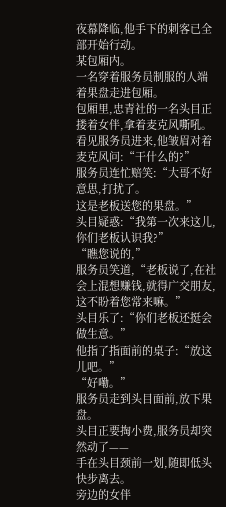夜幕降临,他手下的刺客已全部开始行动。
某包厢内。
一名穿着服务员制服的人端着果盘走进包厢。
包厢里,忠青社的一名头目正搂着女伴,拿着麦克风嘶吼。
看见服务员进来,他皱眉对着麦克风问:“干什么的?”
服务员连忙赔笑:“大哥不好意思,打扰了。
这是老板送您的果盘。”
头目疑惑:“我第一次来这儿,你们老板认识我?”
“瞧您说的,”
服务员笑道,“老板说了,在社会上混想赚钱,就得广交朋友,这不盼着您常来嘛。”
头目乐了:“你们老板还挺会做生意。”
他指了指面前的桌子:“放这儿吧。”
“好嘞。”
服务员走到头目面前,放下果盘。
头目正要掏小费,服务员却突然动了——
手在头目颈前一划,随即低头快步离去。
旁边的女伴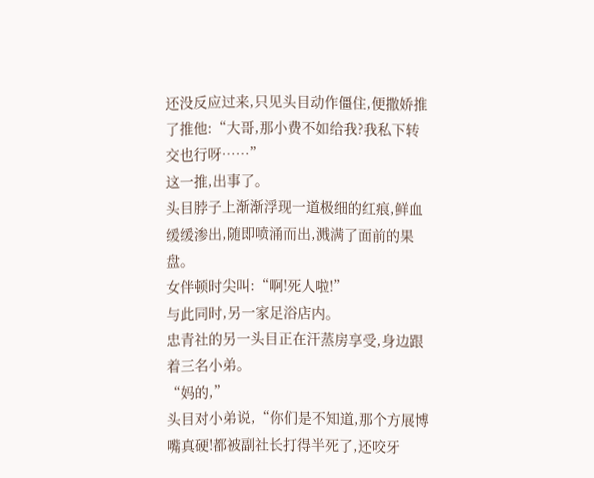还没反应过来,只见头目动作僵住,便撒娇推了推他:“大哥,那小费不如给我?我私下转交也行呀……”
这一推,出事了。
头目脖子上渐渐浮现一道极细的红痕,鲜血缓缓渗出,随即喷涌而出,溅满了面前的果盘。
女伴顿时尖叫:“啊!死人啦!”
与此同时,另一家足浴店内。
忠青社的另一头目正在汗蒸房享受,身边跟着三名小弟。
“妈的,”
头目对小弟说,“你们是不知道,那个方展博嘴真硬!都被副社长打得半死了,还咬牙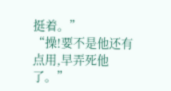挺着。”
“操!要不是他还有点用,早弄死他了。”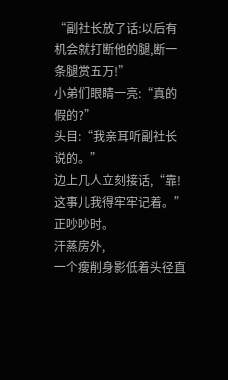“副社长放了话:以后有机会就打断他的腿,断一条腿赏五万!”
小弟们眼睛一亮:“真的假的?”
头目:“我亲耳听副社长说的。”
边上几人立刻接话,“靠!这事儿我得牢牢记着。”
正吵吵时。
汗蒸房外,
一个瘦削身影低着头径直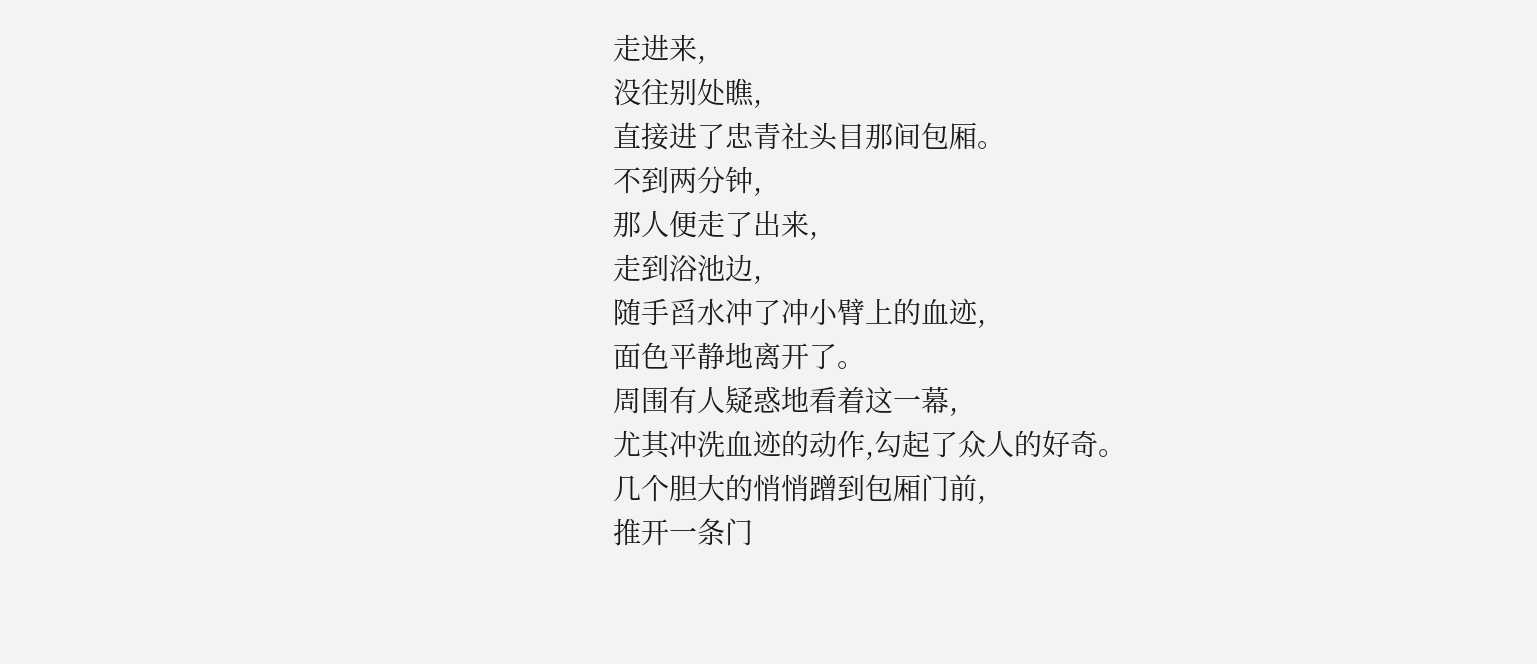走进来,
没往别处瞧,
直接进了忠青社头目那间包厢。
不到两分钟,
那人便走了出来,
走到浴池边,
随手舀水冲了冲小臂上的血迹,
面色平静地离开了。
周围有人疑惑地看着这一幕,
尤其冲洗血迹的动作,勾起了众人的好奇。
几个胆大的悄悄蹭到包厢门前,
推开一条门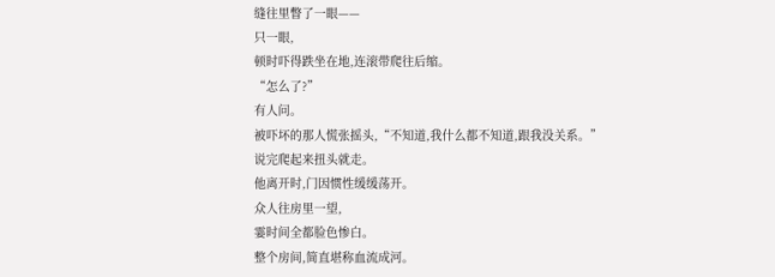缝往里瞥了一眼——
只一眼,
顿时吓得跌坐在地,连滚带爬往后缩。
“怎么了?”
有人问。
被吓坏的那人慌张摇头,“不知道,我什么都不知道,跟我没关系。”
说完爬起来扭头就走。
他离开时,门因惯性缓缓荡开。
众人往房里一望,
霎时间全都脸色惨白。
整个房间,简直堪称血流成河。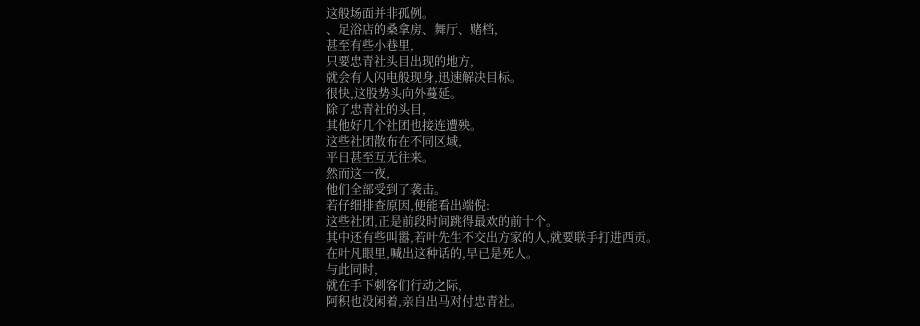这般场面并非孤例。
、足浴店的桑拿房、舞厅、赌档,
甚至有些小巷里,
只要忠青社头目出现的地方,
就会有人闪电般现身,迅速解决目标。
很快,这股势头向外蔓延。
除了忠青社的头目,
其他好几个社团也接连遭殃。
这些社团散布在不同区域,
平日甚至互无往来。
然而这一夜,
他们全部受到了袭击。
若仔细排查原因,便能看出端倪:
这些社团,正是前段时间跳得最欢的前十个。
其中还有些叫嚣,若叶先生不交出方家的人,就要联手打进西贡。
在叶凡眼里,喊出这种话的,早已是死人。
与此同时,
就在手下刺客们行动之际,
阿积也没闲着,亲自出马对付忠青社。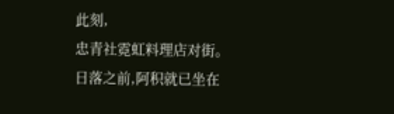此刻,
忠青社霓虹料理店对街。
日落之前,阿积就已坐在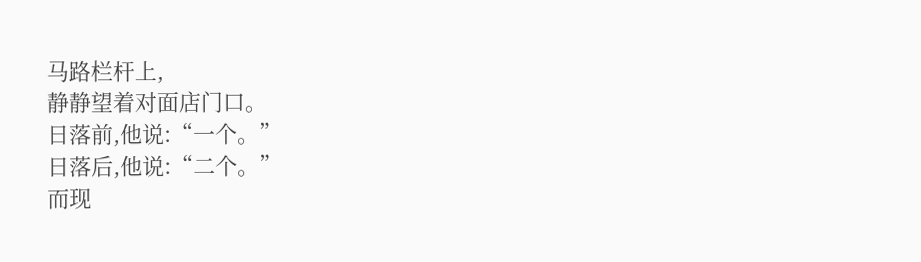马路栏杆上,
静静望着对面店门口。
日落前,他说:“一个。”
日落后,他说:“二个。”
而现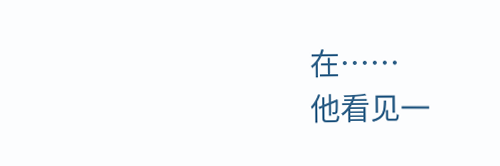在……
他看见一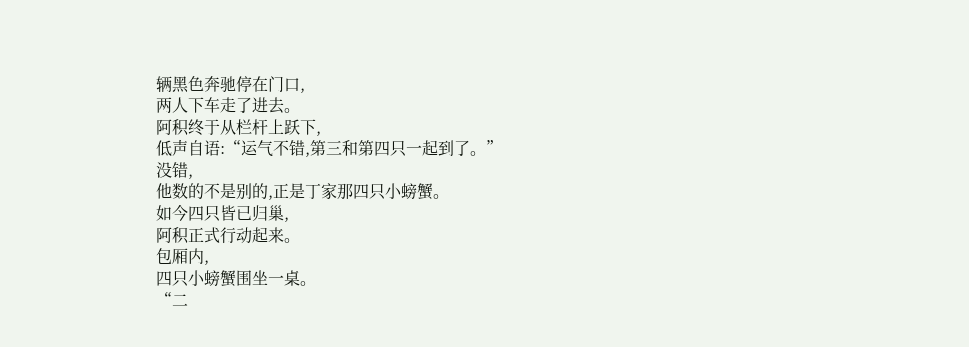辆黑色奔驰停在门口,
两人下车走了进去。
阿积终于从栏杆上跃下,
低声自语:“运气不错,第三和第四只一起到了。”
没错,
他数的不是别的,正是丁家那四只小螃蟹。
如今四只皆已归巢,
阿积正式行动起来。
包厢内,
四只小螃蟹围坐一桌。
“二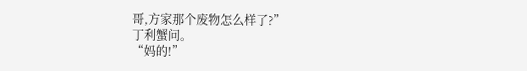哥,方家那个废物怎么样了?”
丁利蟹问。
“妈的!”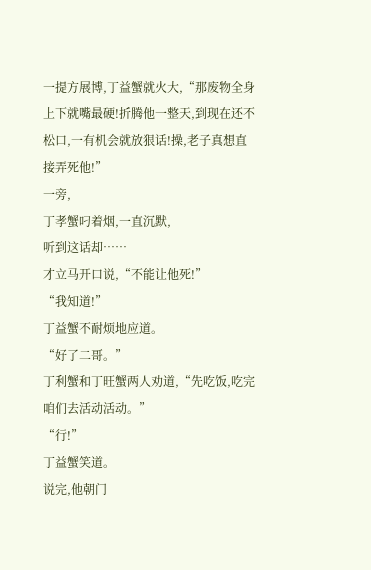一提方展博,丁益蟹就火大,“那废物全身上下就嘴最硬!折腾他一整天,到现在还不松口,一有机会就放狠话!操,老子真想直接弄死他!”
一旁,
丁孝蟹叼着烟,一直沉默,
听到这话却……
才立马开口说,“不能让他死!”
“我知道!”
丁益蟹不耐烦地应道。
“好了二哥。”
丁利蟹和丁旺蟹两人劝道,“先吃饭,吃完咱们去活动活动。”
“行!”
丁益蟹笑道。
说完,他朝门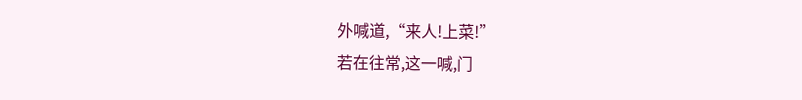外喊道,“来人!上菜!”
若在往常,这一喊,门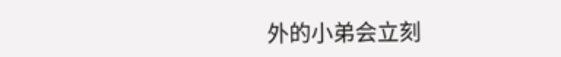外的小弟会立刻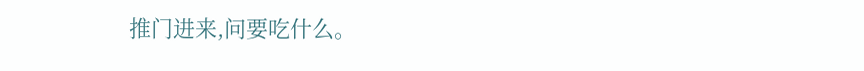推门进来,问要吃什么。